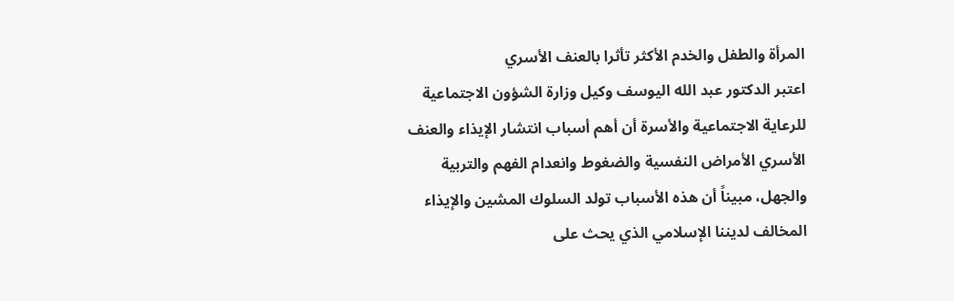المرأة والطفل والخدم الأكثر تأثرا بالعنف الأسري
اعتبر الدكتور عبد الله اليوسف وكيل وزارة الشؤون الاجتماعية للرعاية الاجتماعية والأسرة أن أهم أسباب انتشار الإيذاء والعنف الأسري الأمراض النفسية والضغوط وانعدام الفهم والتربية والجهل، مبيناً أن هذه الأسباب تولد السلوك المشين والإيذاء المخالف لديننا الإسلامي الذي يحث على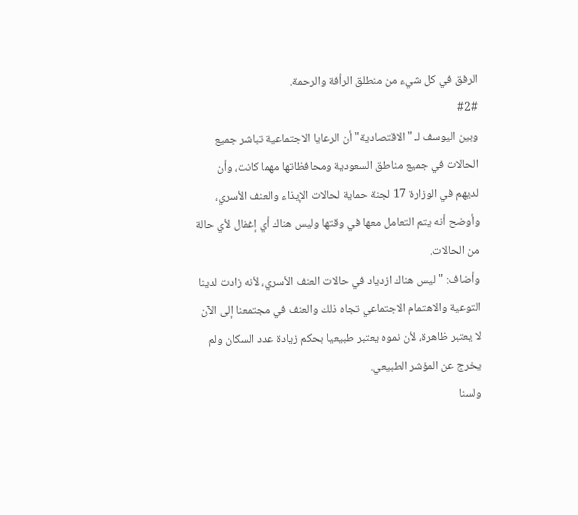الرفق في كل شيء من منطلق الرأفة والرحمة.
#2#
وبين اليوسف لـ "الاقتصادية" أن الرعايا الاجتماعية تباشر جميع الحالات في جميع مناطق السعودية ومحافظاتها مهما كانت، وأن لديهم في الوزارة 17 لجنة حماية لحالات الإيذاء والعنف الأسري، وأوضح أنه يتم التعامل معها في وقتها وليس هناك أي إغفال لأي حالة من الحالات.
وأضاف: "ليس هناك ازدياد في حالات العنف الأسري، لأنه زادت لدينا التوعية والاهتمام الاجتماعي تجاه ذلك والعنف في مجتمعنا إلى الآن لا يعتبر ظاهرة، لأن نموه يعتبر طبيعيا بحكم زيادة عدد السكان ولم يخرج عن المؤشر الطبيعي.
ولسنا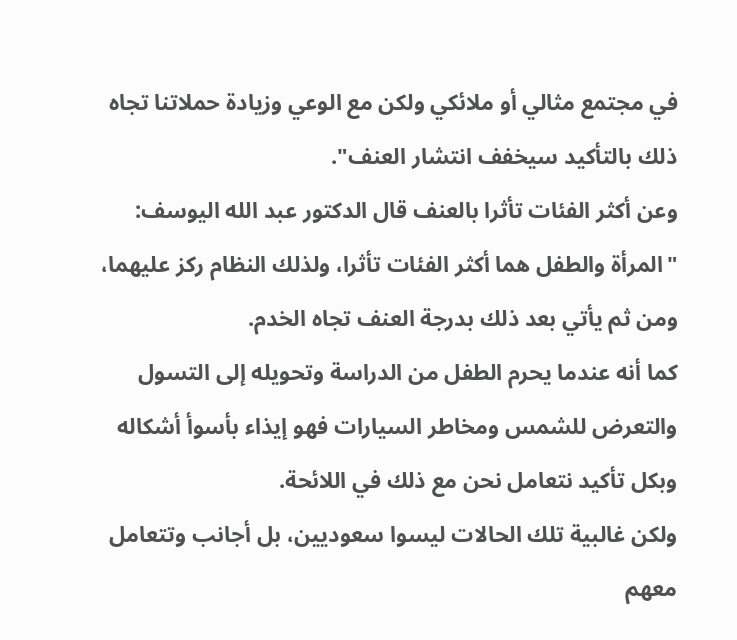في مجتمع مثالي أو ملائكي ولكن مع الوعي وزيادة حملاتنا تجاه ذلك بالتأكيد سيخفف انتشار العنف".
وعن أكثر الفئات تأثرا بالعنف قال الدكتور عبد الله اليوسف: "المرأة والطفل هما أكثر الفئات تأثرا، ولذلك النظام ركز عليهما، ومن ثم يأتي بعد ذلك بدرجة العنف تجاه الخدم.
كما أنه عندما يحرم الطفل من الدراسة وتحويله إلى التسول والتعرض للشمس ومخاطر السيارات فهو إيذاء بأسوأ أشكاله وبكل تأكيد نتعامل نحن مع ذلك في اللائحة.
ولكن غالبية تلك الحالات ليسوا سعوديين، بل أجانب وتتعامل معهم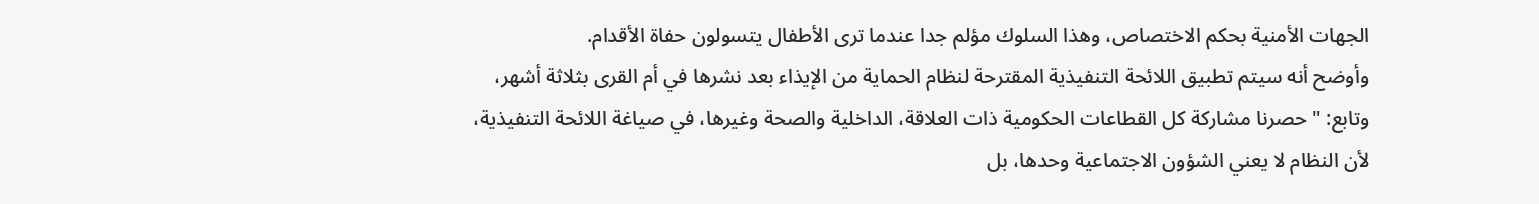الجهات الأمنية بحكم الاختصاص، وهذا السلوك مؤلم جدا عندما ترى الأطفال يتسولون حفاة الأقدام.
وأوضح أنه سيتم تطبيق اللائحة التنفيذية المقترحة لنظام الحماية من الإيذاء بعد نشرها في أم القرى بثلاثة أشهر، وتابع: "حصرنا مشاركة كل القطاعات الحكومية ذات العلاقة، الداخلية والصحة وغيرها، في صياغة اللائحة التنفيذية، لأن النظام لا يعني الشؤون الاجتماعية وحدها، بل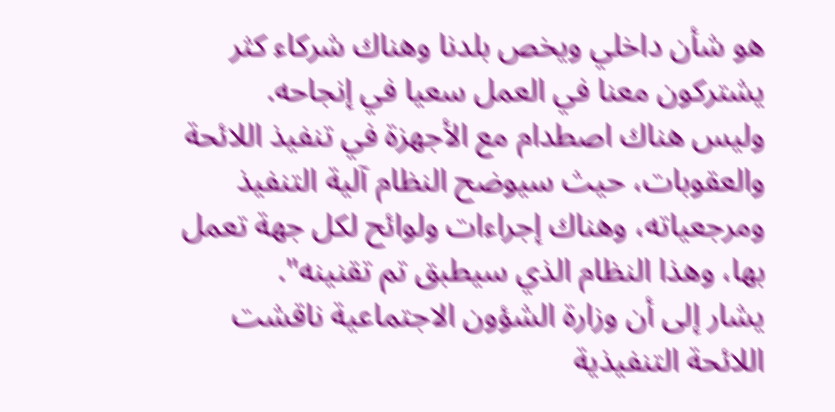هو شأن داخلي ويخص بلدنا وهناك شركاء كثر يشتركون معنا في العمل سعيا في إنجاحه.
وليس هناك اصطدام مع الأجهزة في تنفيذ اللائحة والعقوبات، حيث سيوضح النظام آلية التنفيذ ومرجعياته، وهناك إجراءات ولوائح لكل جهة تعمل بها، وهذا النظام الذي سيطبق تم تقنينه".
يشار إلى أن وزارة الشؤون الاجتماعية ناقشت اللائحة التنفيذية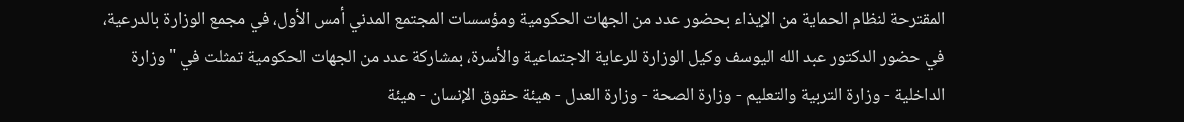المقترحة لنظام الحماية من الإيذاء بحضور عدد من الجهات الحكومية ومؤسسات المجتمع المدني أمس الأول، في مجمع الوزارة بالدرعية، في حضور الدكتور عبد الله اليوسف وكيل الوزارة للرعاية الاجتماعية والأسرة، بمشاركة عدد من الجهات الحكومية تمثلت في "وزارة الداخلية - وزارة التربية والتعليم - وزارة الصحة - وزارة العدل - هيئة حقوق الإنسان - هيئة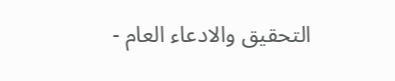التحقيق والادعاء العام -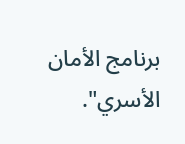برنامج الأمان الأسري".